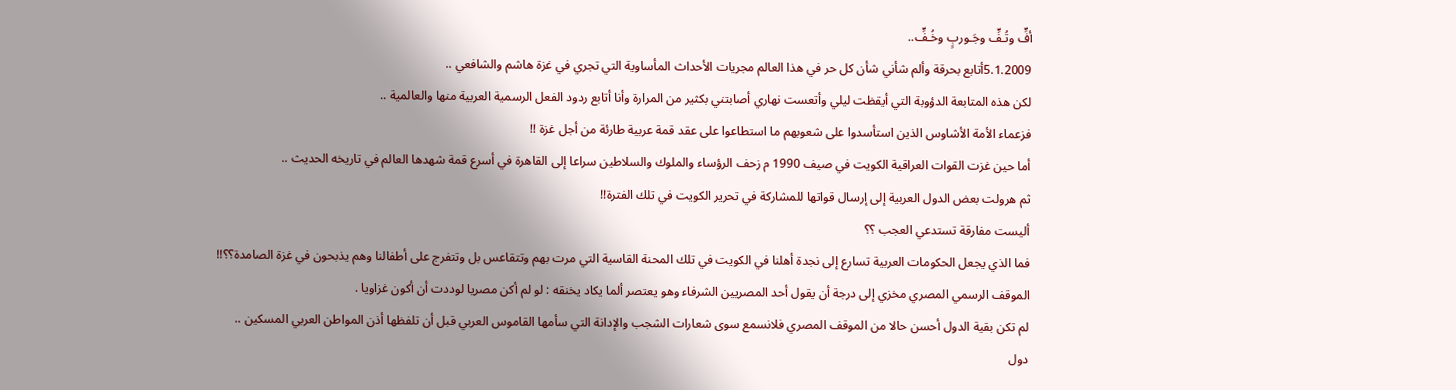أفٍّ وتُـفٍّ وجَـوربٍ وخُـفٍّ..
5.1.2009أتابع بحرقة وألم شأني شأن كل حر في هذا العالم مجريات الأحداث المأساوية التي تجري في غزة هاشم والشافعي ..
لكن هذه المتابعة الدؤوبة التي أيقظت ليلي وأتعست نهاري أصابتني بكثير من المرارة وأنا أتابع ردود الفعل الرسمية العربية منها والعالمية ..
فزعماء الأمة الأشاوس الذين استأسدوا على شعوبهم ما استطاعوا على عقد قمة عربية طارئة من أجل غزة !!
أما حين غزت القوات العراقية الكويت في صيف 1990 م زحف الرؤساء والملوك والسلاطين سراعا إلى القاهرة في أسرع قمة شهدها العالم في تاريخه الحديث ..
ثم هرولت بعض الدول العربية إلى إرسال قواتها للمشاركة في تحرير الكويت في تلك الفترة!!
أليست مفارقة تستدعي العجب ؟؟
فما الذي يجعل الحكومات العربية تسارع إلى نجدة أهلنا في الكويت في تلك المحنة القاسية التي مرت بهم وتتقاعس بل وتتفرج على أطفالنا وهم يذبحون في غزة الصامدة؟؟!!
الموقف الرسمي المصري مخزي إلى درجة أن يقول أحد المصريين الشرفاء وهو يعتصر ألما يكاد يخنقه : لو لم أكن مصريا لوددت أن أكون غزاويا .
لم تكن بقية الدول أحسن حالا من الموقف المصري فلانسمع سوى شعارات الشجب والإدانة التي سأمها القاموس العربي قبل أن تلفظها أذن المواطن العربي المسكين ..
دول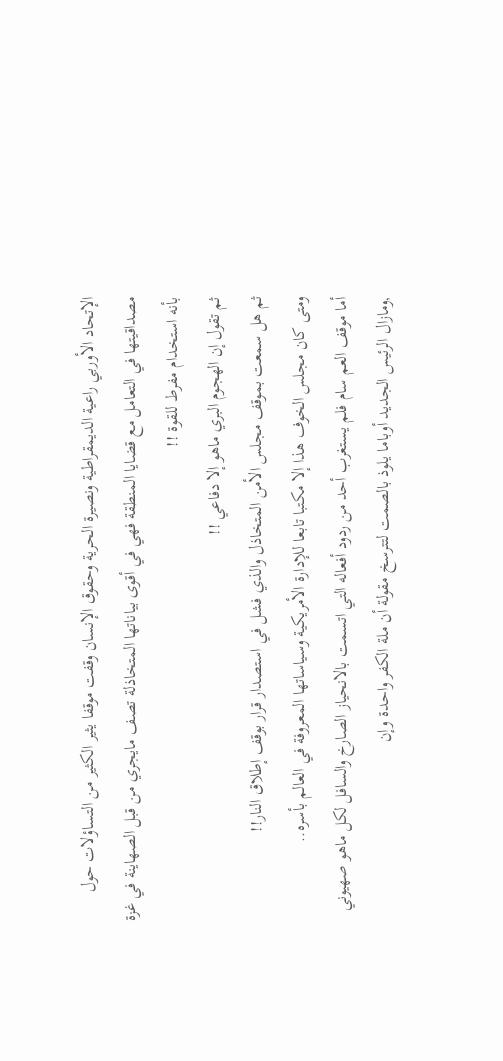الإتحاد الأوربي راعية الديمقراطية ونصيرة الحرية وحقوق الإنسان وقفت موقفا يثير الكثير من التساؤلات حول مصداقيتها في التعامل مع قضايا المنطقة فهي في أقوى بياناتها المتخاذلة تصف مايجري من قبل الصهاينة في غزة بأنه استخدام مفرط للقوة !!
ثم تقول إن الهجوم البري ماهو إلا دفاعي !!
ثم هل سمعت بموقف مجلس الأمن المتخاذل والذي فشل في استصدار قرار بوقف إطلاق النار!!
ومتى كان مجلس الخوف هذا إلا مكتبا تابعا للإدارة الأمريكية وسياساتها المعروفة في العالم بأسره..
أما موقف العم سام فلم يستغرب أحد من ردود أفعاله التي اتسمت بالانحياز الصارخ والسافل لكل ماهو صهيوني ,ومازال الرئيس الجديد أوباما يلوذ بالصمت لتترسخ مقولة أن ملة الكفر واحدة وإن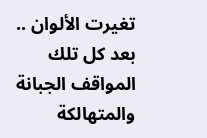تغيرت الألوان ..
بعد كل تلك المواقف الجبانة والمتهالكة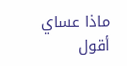ماذا عساي أقول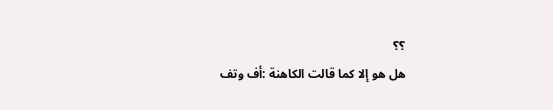؟؟
هل هو إلا كما قالت الكاهنة :أف وتف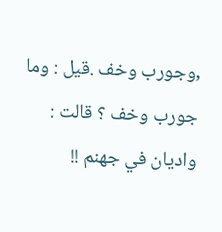,وجورب وخف .قيل : وما جورب وخف ؟ قالت : واديان في جهنم !!